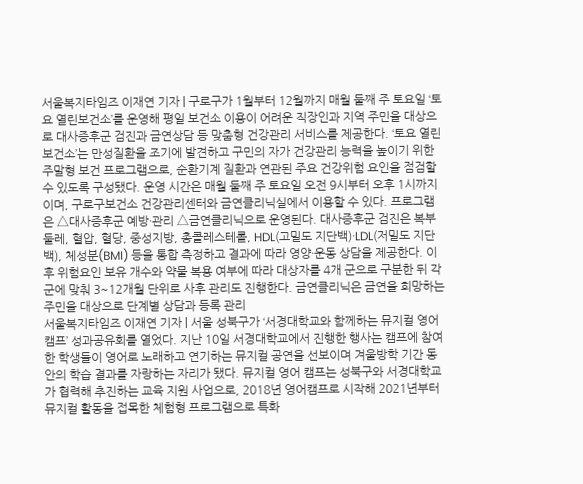서울복지타임즈 이재연 기자 | 구로구가 1월부터 12월까지 매월 둘째 주 토요일 ‘토요 열린보건소’를 운영해 평일 보건소 이용이 어려운 직장인과 지역 주민을 대상으로 대사증후군 검진과 금연상담 등 맞춤형 건강관리 서비스를 제공한다. ‘토요 열린보건소’는 만성질환을 조기에 발견하고 구민의 자가 건강관리 능력을 높이기 위한 주말형 보건 프로그램으로, 순환기계 질환과 연관된 주요 건강위험 요인을 점검할 수 있도록 구성됐다. 운영 시간은 매월 둘째 주 토요일 오전 9시부터 오후 1시까지이며, 구로구보건소 건강관리센터와 금연클리닉실에서 이용할 수 있다. 프로그램은 △대사증후군 예방·관리 △금연클리닉으로 운영된다. 대사증후군 검진은 복부둘레, 혈압, 혈당, 중성지방, 총콜레스테롤, HDL(고밀도 지단백)·LDL(저밀도 지단백), 체성분(BMI) 등을 통합 측정하고 결과에 따라 영양·운동 상담을 제공한다. 이후 위험요인 보유 개수와 약물 복용 여부에 따라 대상자를 4개 군으로 구분한 뒤 각 군에 맞춰 3~12개월 단위로 사후 관리도 진행한다. 금연클리닉은 금연을 희망하는 주민을 대상으로 단계별 상담과 등록 관리
서울복지타임즈 이재연 기자 | 서울 성북구가 ‘서경대학교와 함께하는 뮤지컬 영어캠프’ 성과공유회를 열었다. 지난 10일 서경대학교에서 진행한 행사는 캠프에 참여한 학생들이 영어로 노래하고 연기하는 뮤지컬 공연을 선보이며 겨울방학 기간 동안의 학습 결과를 자랑하는 자리가 됐다. 뮤지컬 영어 캠프는 성북구와 서경대학교가 협력해 추진하는 교육 지원 사업으로, 2018년 영어캠프로 시작해 2021년부터 뮤지컬 활동을 접목한 체험형 프로그램으로 특화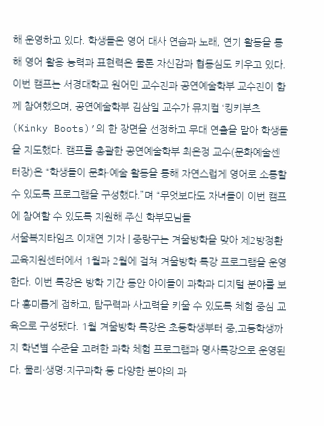해 운영하고 있다. 학생들은 영어 대사 연습과 노래, 연기 활동을 통해 영어 활용 능력과 표현력은 물론 자신감과 협동심도 키우고 있다. 이번 캠프는 서경대학교 원어민 교수진과 공연예술학부 교수진이 함께 참여했으며, 공연예술학부 김삼일 교수가 뮤지컬 ‘킹키부츠(Kinky Boots)’의 한 장면을 선정하고 무대 연출을 맡아 학생들을 지도했다. 캠프를 총괄한 공연예술학부 최은정 교수(문화예술센터장)은 “학생들이 문화·예술 활동을 통해 자연스럽게 영어로 소통할 수 있도록 프로그램을 구성했다.”며 “무엇보다도 자녀들이 이번 캠프에 참여할 수 있도록 지원해 주신 학부모님들
서울복지타임즈 이재연 기자 | 중랑구는 겨울방학을 맞아 제2방정환교육지원센터에서 1월과 2월에 걸쳐 겨울방학 특강 프로그램을 운영한다. 이번 특강은 방학 기간 동안 아이들이 과학과 디지털 분야를 보다 흥미롭게 접하고, 탐구력과 사고력을 키울 수 있도록 체험 중심 교육으로 구성됐다. 1월 겨울방학 특강은 초등학생부터 중,고등학생까지 학년별 수준을 고려한 과학 체험 프로그램과 명사특강으로 운영된다. 물리·생명·지구과학 등 다양한 분야의 과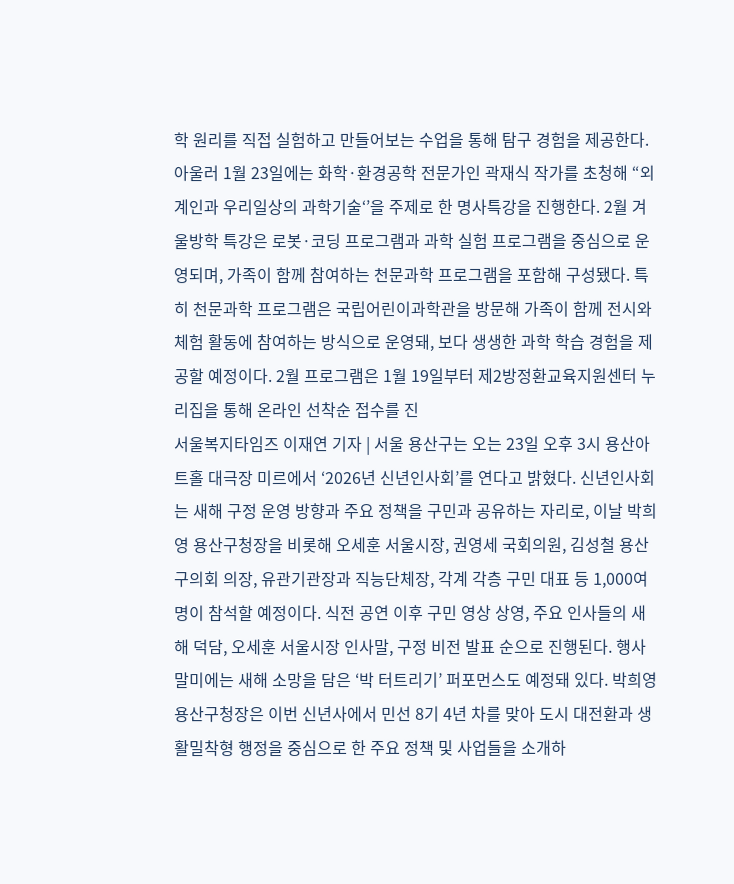학 원리를 직접 실험하고 만들어보는 수업을 통해 탐구 경험을 제공한다. 아울러 1월 23일에는 화학·환경공학 전문가인 곽재식 작가를 초청해 “외계인과 우리일상의 과학기술‘’을 주제로 한 명사특강을 진행한다. 2월 겨울방학 특강은 로봇·코딩 프로그램과 과학 실험 프로그램을 중심으로 운영되며, 가족이 함께 참여하는 천문과학 프로그램을 포함해 구성됐다. 특히 천문과학 프로그램은 국립어린이과학관을 방문해 가족이 함께 전시와 체험 활동에 참여하는 방식으로 운영돼, 보다 생생한 과학 학습 경험을 제공할 예정이다. 2월 프로그램은 1월 19일부터 제2방정환교육지원센터 누리집을 통해 온라인 선착순 접수를 진
서울복지타임즈 이재연 기자 | 서울 용산구는 오는 23일 오후 3시 용산아트홀 대극장 미르에서 ‘2026년 신년인사회’를 연다고 밝혔다. 신년인사회는 새해 구정 운영 방향과 주요 정책을 구민과 공유하는 자리로, 이날 박희영 용산구청장을 비롯해 오세훈 서울시장, 권영세 국회의원, 김성철 용산구의회 의장, 유관기관장과 직능단체장, 각계 각층 구민 대표 등 1,000여 명이 참석할 예정이다. 식전 공연 이후 구민 영상 상영, 주요 인사들의 새해 덕담, 오세훈 서울시장 인사말, 구정 비전 발표 순으로 진행된다. 행사 말미에는 새해 소망을 담은 ‘박 터트리기’ 퍼포먼스도 예정돼 있다. 박희영 용산구청장은 이번 신년사에서 민선 8기 4년 차를 맞아 도시 대전환과 생활밀착형 행정을 중심으로 한 주요 정책 및 사업들을 소개하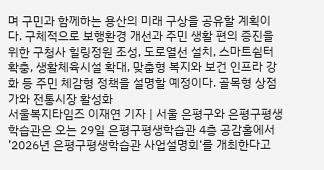며 구민과 함께하는 용산의 미래 구상을 공유할 계획이다. 구체적으로 보행환경 개선과 주민 생활 편의 증진을 위한 구청사 힐링정원 조성, 도로열선 설치, 스마트쉼터 확충, 생활체육시설 확대, 맞춤형 복지와 보건 인프라 강화 등 주민 체감형 정책을 설명할 예정이다. 골목형 상점가와 전통시장 활성화
서울복지타임즈 이재연 기자 | 서울 은평구와 은평구평생학습관은 오는 29일 은평구평생학습관 4층 공감홀에서 ’2026년 은평구평생학습관 사업설명회‘를 개최한다고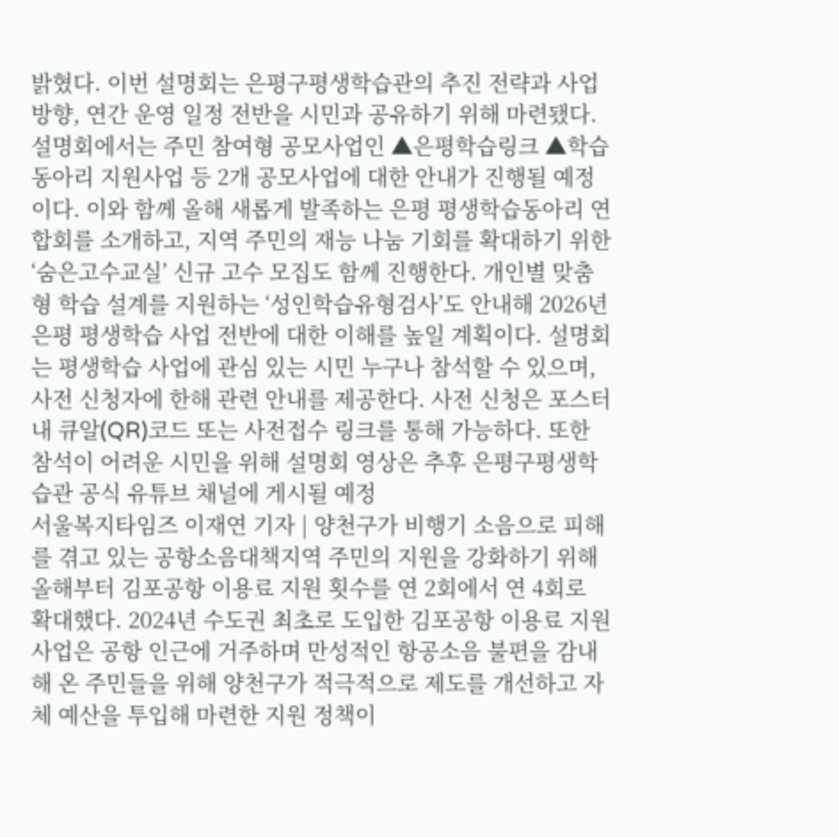밝혔다. 이번 설명회는 은평구평생학습관의 추진 전략과 사업 방향, 연간 운영 일정 전반을 시민과 공유하기 위해 마련됐다. 설명회에서는 주민 참여형 공모사업인 ▲은평학습링크 ▲학습동아리 지원사업 등 2개 공모사업에 대한 안내가 진행될 예정이다. 이와 함께 올해 새롭게 발족하는 은평 평생학습동아리 연합회를 소개하고, 지역 주민의 재능 나눔 기회를 확대하기 위한 ‘숨은고수교실’ 신규 고수 모집도 함께 진행한다. 개인별 맞춤형 학습 설계를 지원하는 ‘성인학습유형검사’도 안내해 2026년 은평 평생학습 사업 전반에 대한 이해를 높일 계획이다. 설명회는 평생학습 사업에 관심 있는 시민 누구나 참석할 수 있으며, 사전 신청자에 한해 관련 안내를 제공한다. 사전 신청은 포스터 내 큐알(QR)코드 또는 사전접수 링크를 통해 가능하다. 또한 참석이 어려운 시민을 위해 설명회 영상은 추후 은평구평생학습관 공식 유튜브 채널에 게시될 예정
서울복지타임즈 이재연 기자 | 양천구가 비행기 소음으로 피해를 겪고 있는 공항소음대책지역 주민의 지원을 강화하기 위해 올해부터 김포공항 이용료 지원 횟수를 연 2회에서 연 4회로 확대했다. 2024년 수도권 최초로 도입한 김포공항 이용료 지원 사업은 공항 인근에 거주하며 만성적인 항공소음 불편을 감내해 온 주민들을 위해 양천구가 적극적으로 제도를 개선하고 자체 예산을 투입해 마련한 지원 정책이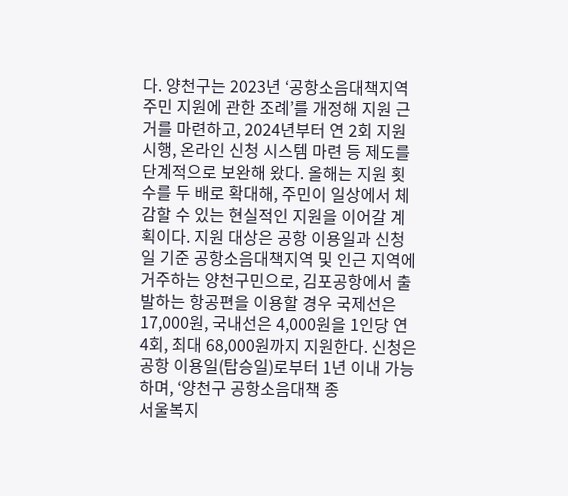다. 양천구는 2023년 ‘공항소음대책지역 주민 지원에 관한 조례’를 개정해 지원 근거를 마련하고, 2024년부터 연 2회 지원 시행, 온라인 신청 시스템 마련 등 제도를 단계적으로 보완해 왔다. 올해는 지원 횟수를 두 배로 확대해, 주민이 일상에서 체감할 수 있는 현실적인 지원을 이어갈 계획이다. 지원 대상은 공항 이용일과 신청일 기준 공항소음대책지역 및 인근 지역에 거주하는 양천구민으로, 김포공항에서 출발하는 항공편을 이용할 경우 국제선은 17,000원, 국내선은 4,000원을 1인당 연 4회, 최대 68,000원까지 지원한다. 신청은 공항 이용일(탑승일)로부터 1년 이내 가능하며, ‘양천구 공항소음대책 종
서울복지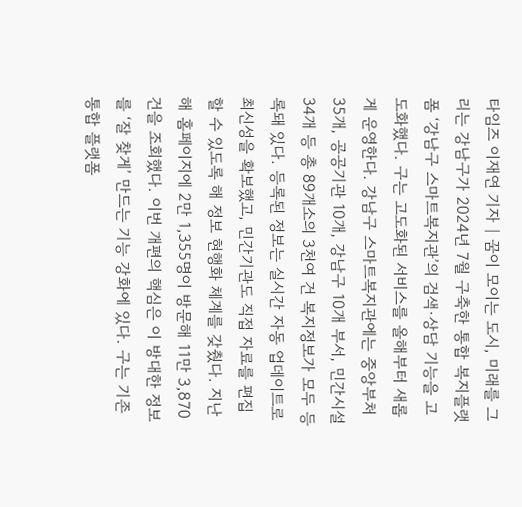타임즈 이재연 기자 | 꿈이 모이는 도시, 미래를 그리는 강남구가 2024년 7월 구축한 통합 복지플랫폼 ‘강남구 스마트복지관’의 검색·상담 기능을 고도화했다. 구는 고도화된 서비스를 올해부터 새롭게 운영한다. 강남구 스마트복지관에는 중앙부처 35개, 공공기관 10개, 강남구 10개 부서, 민간시설 34개 등 총 89개소의 3천여 건 복지정보가 모두 등록돼 있다. 등록된 정보는 실시간 자동 업데이트로 최신성을 확보했고, 민간기관도 직접 자료를 편집할 수 있도록 해 정보 현행화 체계를 갖췄다. 지난해 홈페이지에 2만 1,355명이 방문해 11만 3,870건을 조회했다. 이번 개편의 핵심은 이 방대한 정보를 ‘잘 찾게’ 만드는 기능 강화에 있다. 구는 기존 통합 플랫폼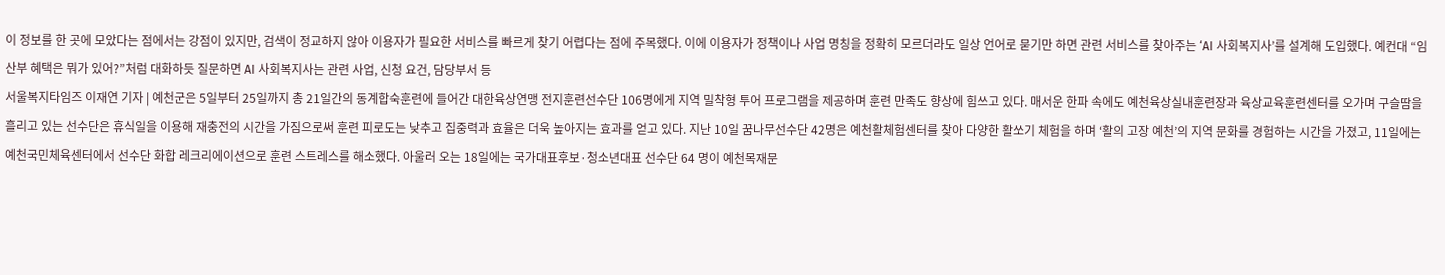이 정보를 한 곳에 모았다는 점에서는 강점이 있지만, 검색이 정교하지 않아 이용자가 필요한 서비스를 빠르게 찾기 어렵다는 점에 주목했다. 이에 이용자가 정책이나 사업 명칭을 정확히 모르더라도 일상 언어로 묻기만 하면 관련 서비스를 찾아주는 ‘AI 사회복지사’를 설계해 도입했다. 예컨대 “임산부 혜택은 뭐가 있어?”처럼 대화하듯 질문하면 AI 사회복지사는 관련 사업, 신청 요건, 담당부서 등
서울복지타임즈 이재연 기자 | 예천군은 5일부터 25일까지 총 21일간의 동계합숙훈련에 들어간 대한육상연맹 전지훈련선수단 106명에게 지역 밀착형 투어 프로그램을 제공하며 훈련 만족도 향상에 힘쓰고 있다. 매서운 한파 속에도 예천육상실내훈련장과 육상교육훈련센터를 오가며 구슬땀을 흘리고 있는 선수단은 휴식일을 이용해 재충전의 시간을 가짐으로써 훈련 피로도는 낮추고 집중력과 효율은 더욱 높아지는 효과를 얻고 있다. 지난 10일 꿈나무선수단 42명은 예천활체험센터를 찾아 다양한 활쏘기 체험을 하며 ‘활의 고장 예천’의 지역 문화를 경험하는 시간을 가졌고, 11일에는 예천국민체육센터에서 선수단 화합 레크리에이션으로 훈련 스트레스를 해소했다. 아울러 오는 18일에는 국가대표후보·청소년대표 선수단 64 명이 예천목재문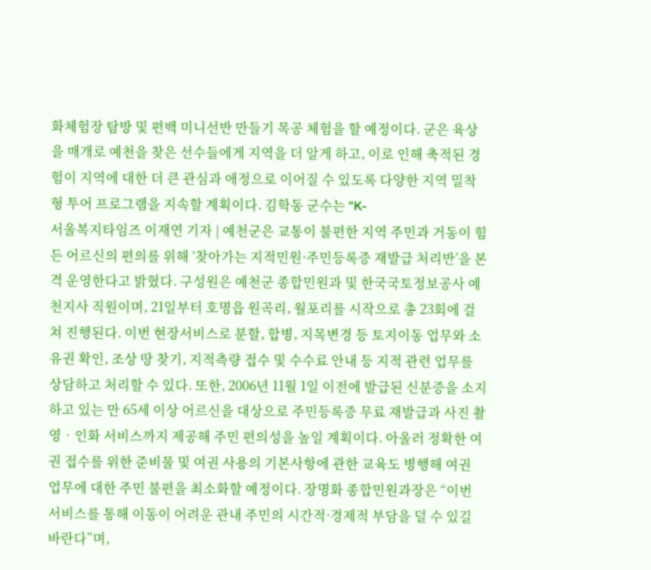화체험장 탐방 및 편백 미니선반 만들기 목공 체험을 할 예정이다. 군은 육상을 매개로 예천을 찾은 선수들에게 지역을 더 알게 하고, 이로 인해 축적된 경험이 지역에 대한 더 큰 관심과 애정으로 이어질 수 있도록 다양한 지역 밀착형 투어 프로그램을 지속할 계획이다. 김학동 군수는 “K-
서울복지타임즈 이재연 기자 | 예천군은 교통이 불편한 지역 주민과 거동이 힘든 어르신의 편의를 위해 ‘찾아가는 지적민원·주민등록증 재발급 처리반’을 본격 운영한다고 밝혔다. 구성원은 예천군 종합민원과 및 한국국토정보공사 예천지사 직원이며, 21일부터 호명읍 원곡리, 월포리를 시작으로 총 23회에 걸쳐 진행된다. 이번 현장서비스로 분할, 합병, 지목변경 등 토지이동 업무와 소유권 확인, 조상 땅 찾기, 지적측량 접수 및 수수료 안내 등 지적 관련 업무를 상담하고 처리할 수 있다. 또한, 2006년 11월 1일 이전에 발급된 신분증을 소지하고 있는 만 65세 이상 어르신을 대상으로 주민등록증 무료 재발급과 사진 촬영‧인화 서비스까지 제공해 주민 편의성을 높일 계획이다. 아울러 정확한 여권 접수를 위한 준비물 및 여권 사용의 기본사항에 관한 교육도 병행해 여권 업무에 대한 주민 불편을 최소화할 예정이다. 장명화 종합민원과장은 “이번 서비스를 통해 이동이 어려운 관내 주민의 시간적·경제적 부담을 덜 수 있길 바란다”며,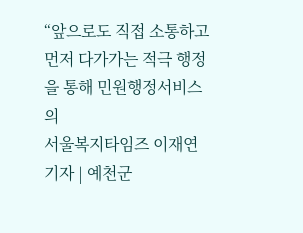“앞으로도 직접 소통하고 먼저 다가가는 적극 행정을 통해 민원행정서비스의
서울복지타임즈 이재연 기자 | 예천군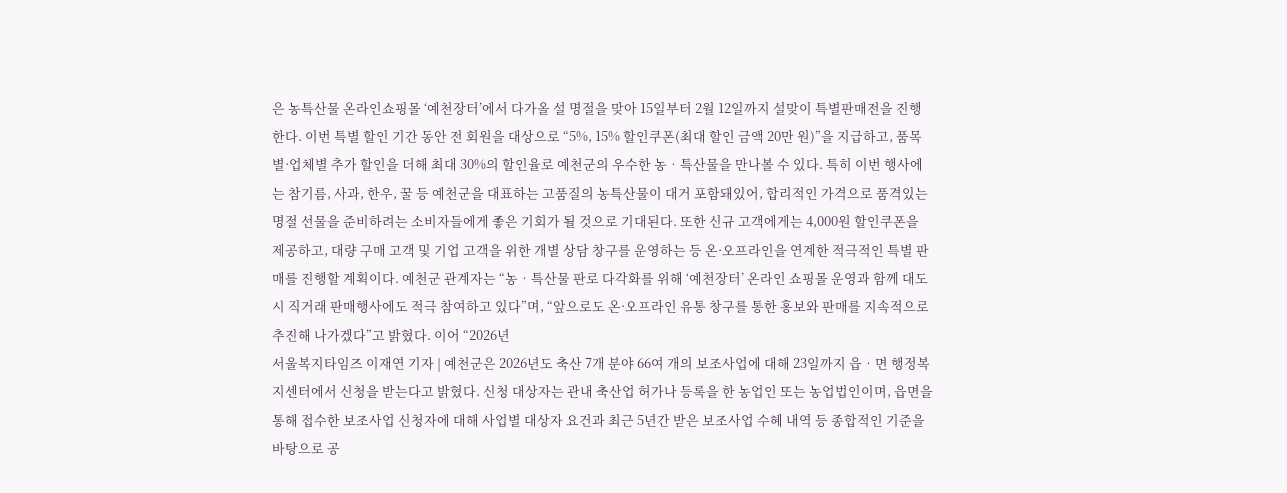은 농특산물 온라인쇼핑몰 ‘예천장터’에서 다가올 설 명절을 맞아 15일부터 2월 12일까지 설맞이 특별판매전을 진행한다. 이번 특별 할인 기간 동안 전 회원을 대상으로 “5%, 15% 할인쿠폰(최대 할인 금액 20만 원)”을 지급하고, 품목별·업체별 추가 할인을 더해 최대 30%의 할인율로 예천군의 우수한 농‧특산물을 만나볼 수 있다. 특히 이번 행사에는 참기름, 사과, 한우, 꿀 등 예천군을 대표하는 고품질의 농특산물이 대거 포함돼있어, 합리적인 가격으로 품격있는 명절 선물을 준비하려는 소비자들에게 좋은 기회가 될 것으로 기대된다. 또한 신규 고객에게는 4,000원 할인쿠폰을 제공하고, 대량 구매 고객 및 기업 고객을 위한 개별 상담 창구를 운영하는 등 온·오프라인을 연계한 적극적인 특별 판매를 진행할 계획이다. 예천군 관계자는 “농‧특산물 판로 다각화를 위해 ‘예천장터’ 온라인 쇼핑몰 운영과 함께 대도시 직거래 판매행사에도 적극 참여하고 있다”며, “앞으로도 온·오프라인 유통 창구를 통한 홍보와 판매를 지속적으로 추진해 나가겠다”고 밝혔다. 이어 “2026년
서울복지타임즈 이재연 기자 | 예천군은 2026년도 축산 7개 분야 66여 개의 보조사업에 대해 23일까지 읍‧면 행정복지센터에서 신청을 받는다고 밝혔다. 신청 대상자는 관내 축산업 허가나 등록을 한 농업인 또는 농업법인이며, 읍면을 통해 접수한 보조사업 신청자에 대해 사업별 대상자 요건과 최근 5년간 받은 보조사업 수혜 내역 등 종합적인 기준을 바탕으로 공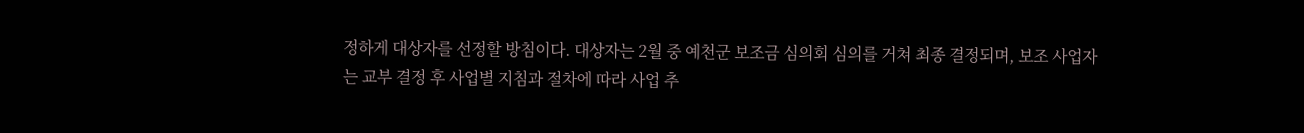정하게 대상자를 선정할 방침이다. 대상자는 2월 중 예천군 보조금 심의회 심의를 거쳐 최종 결정되며, 보조 사업자는 교부 결정 후 사업별 지침과 절차에 따라 사업 추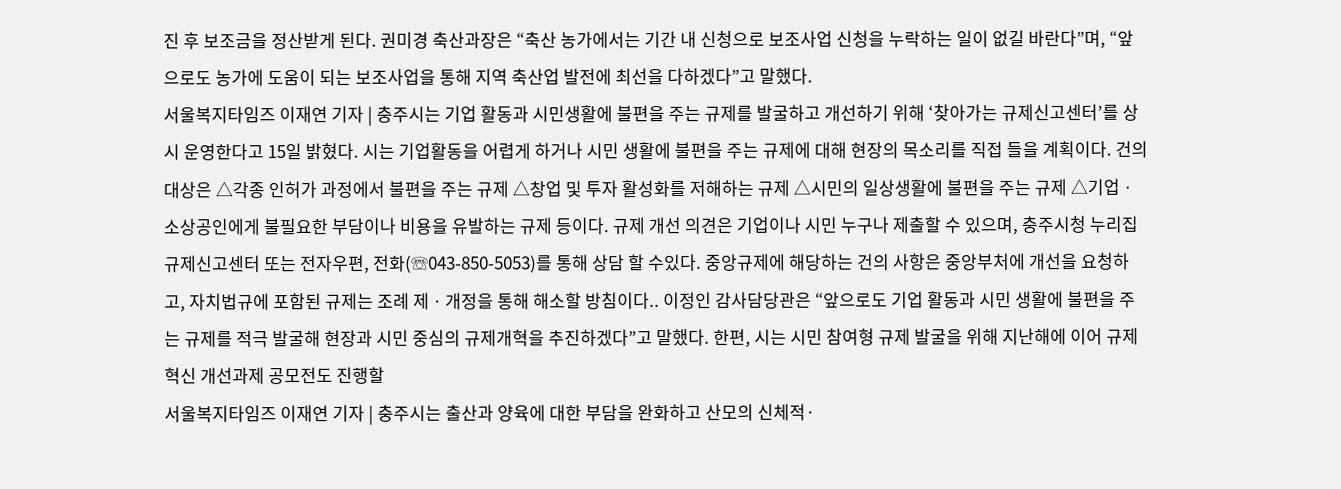진 후 보조금을 정산받게 된다. 권미경 축산과장은 “축산 농가에서는 기간 내 신청으로 보조사업 신청을 누락하는 일이 없길 바란다”며, “앞으로도 농가에 도움이 되는 보조사업을 통해 지역 축산업 발전에 최선을 다하겠다”고 말했다.
서울복지타임즈 이재연 기자 | 충주시는 기업 활동과 시민생활에 불편을 주는 규제를 발굴하고 개선하기 위해 ‘찾아가는 규제신고센터’를 상시 운영한다고 15일 밝혔다. 시는 기업활동을 어렵게 하거나 시민 생활에 불편을 주는 규제에 대해 현장의 목소리를 직접 들을 계획이다. 건의 대상은 △각종 인허가 과정에서 불편을 주는 규제 △창업 및 투자 활성화를 저해하는 규제 △시민의 일상생활에 불편을 주는 규제 △기업ㆍ소상공인에게 불필요한 부담이나 비용을 유발하는 규제 등이다. 규제 개선 의견은 기업이나 시민 누구나 제출할 수 있으며, 충주시청 누리집 규제신고센터 또는 전자우편, 전화(☏043-850-5053)를 통해 상담 할 수있다. 중앙규제에 해당하는 건의 사항은 중앙부처에 개선을 요청하고, 자치법규에 포함된 규제는 조례 제ㆍ개정을 통해 해소할 방침이다.. 이정인 감사담당관은 “앞으로도 기업 활동과 시민 생활에 불편을 주는 규제를 적극 발굴해 현장과 시민 중심의 규제개혁을 추진하겠다”고 말했다. 한편, 시는 시민 참여형 규제 발굴을 위해 지난해에 이어 규제혁신 개선과제 공모전도 진행할
서울복지타임즈 이재연 기자 | 충주시는 출산과 양육에 대한 부담을 완화하고 산모의 신체적·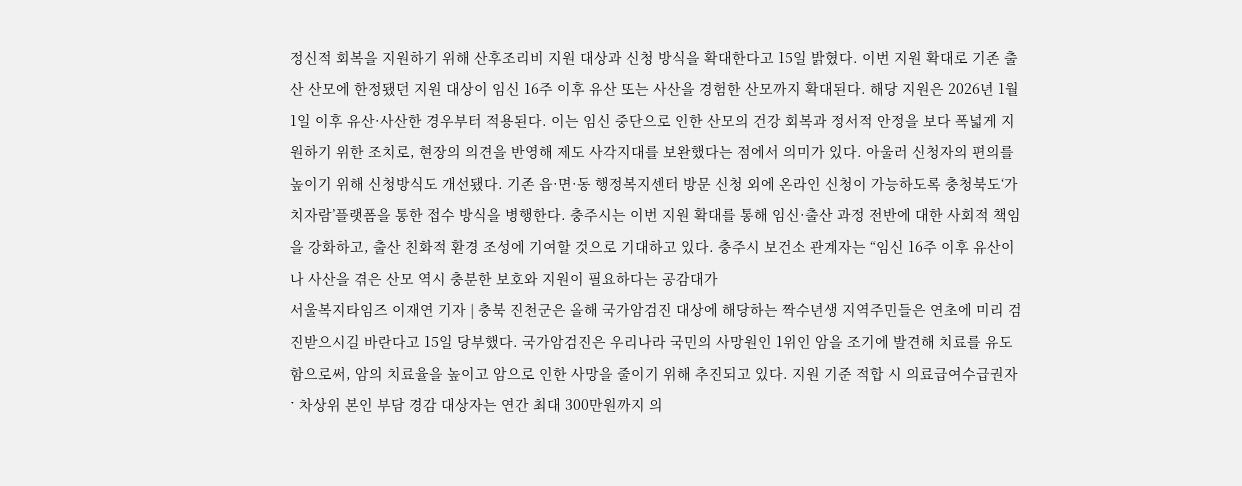정신적 회복을 지원하기 위해 산후조리비 지원 대상과 신청 방식을 확대한다고 15일 밝혔다. 이번 지원 확대로 기존 출산 산모에 한정됐던 지원 대상이 임신 16주 이후 유산 또는 사산을 경험한 산모까지 확대된다. 해당 지원은 2026년 1월 1일 이후 유산·사산한 경우부터 적용된다. 이는 임신 중단으로 인한 산모의 건강 회복과 정서적 안정을 보다 폭넓게 지원하기 위한 조치로, 현장의 의견을 반영해 제도 사각지대를 보완했다는 점에서 의미가 있다. 아울러 신청자의 편의를 높이기 위해 신청방식도 개선됐다. 기존 읍·면·동 행정복지센터 방문 신청 외에 온라인 신청이 가능하도록 충청북도‘가치자람’플랫폼을 통한 접수 방식을 병행한다. 충주시는 이번 지원 확대를 통해 임신·출산 과정 전반에 대한 사회적 책임을 강화하고, 출산 친화적 환경 조성에 기여할 것으로 기대하고 있다. 충주시 보건소 관계자는 “임신 16주 이후 유산이나 사산을 겪은 산모 역시 충분한 보호와 지원이 필요하다는 공감대가
서울복지타임즈 이재연 기자 | 충북 진천군은 올해 국가암검진 대상에 해당하는 짝수년생 지역주민들은 연초에 미리 검진받으시길 바란다고 15일 당부했다. 국가암검진은 우리나라 국민의 사망원인 1위인 암을 조기에 발견해 치료를 유도함으로써, 암의 치료율을 높이고 암으로 인한 사망을 줄이기 위해 추진되고 있다. 지원 기준 적합 시 의료급여수급권자 ˑ 차상위 본인 부담 경감 대상자는 연간 최대 300만원까지 의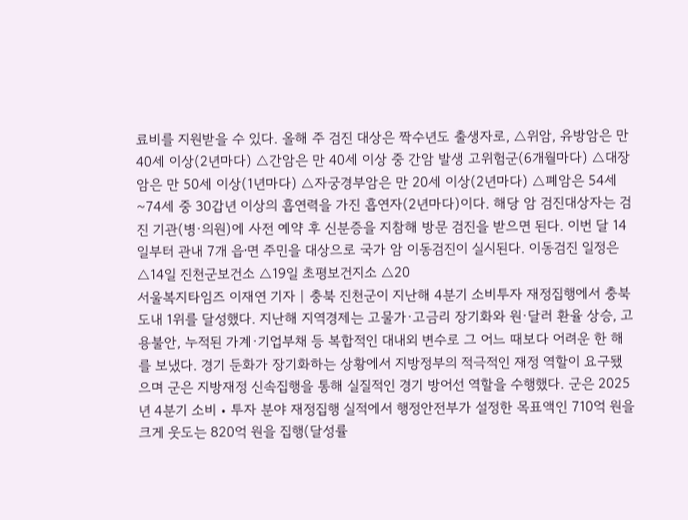료비를 지원받을 수 있다. 올해 주 검진 대상은 짝수년도 출생자로, △위암, 유방암은 만 40세 이상(2년마다) △간암은 만 40세 이상 중 간암 발생 고위험군(6개월마다) △대장암은 만 50세 이상(1년마다) △자궁경부암은 만 20세 이상(2년마다) △폐암은 54세~74세 중 30갑년 이상의 흡연력을 가진 흡연자(2년마다)이다. 해당 암 검진대상자는 검진 기관(병·의원)에 사전 예약 후 신분증을 지참해 방문 검진을 받으면 된다. 이번 달 14일부터 관내 7개 읍ˑ면 주민을 대상으로 국가 암 이동검진이 실시된다. 이동검진 일정은 △14일 진천군보건소 △19일 초평보건지소 △20
서울복지타임즈 이재연 기자 | 충북 진천군이 지난해 4분기 소비투자 재정집행에서 충북 도내 1위를 달성했다. 지난해 지역경제는 고물가·고금리 장기화와 원·달러 환율 상승, 고용불안, 누적된 가계·기업부채 등 복합적인 대내외 변수로 그 어느 때보다 어려운 한 해를 보냈다. 경기 둔화가 장기화하는 상황에서 지방정부의 적극적인 재정 역할이 요구됐으며 군은 지방재정 신속집행을 통해 실질적인 경기 방어선 역할을 수행했다. 군은 2025년 4분기 소비‧투자 분야 재정집행 실적에서 행정안전부가 설정한 목표액인 710억 원을 크게 웃도는 820억 원을 집행(달성률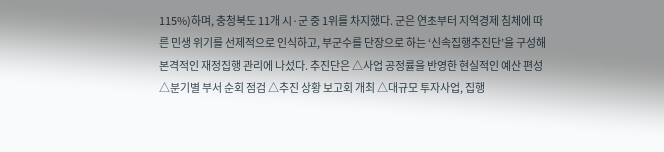115%)하며, 충청북도 11개 시·군 중 1위를 차지했다. 군은 연초부터 지역경제 침체에 따른 민생 위기를 선제적으로 인식하고, 부군수를 단장으로 하는 ‘신속집행추진단’을 구성해 본격적인 재정집행 관리에 나섰다. 추진단은 △사업 공정률을 반영한 현실적인 예산 편성 △분기별 부서 순회 점검 △추진 상황 보고회 개최 △대규모 투자사업, 집행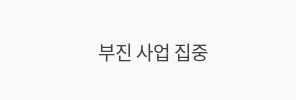부진 사업 집중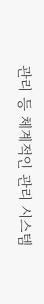관리 등 체계적인 관리 시스템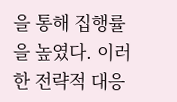을 통해 집행률을 높였다. 이러한 전략적 대응